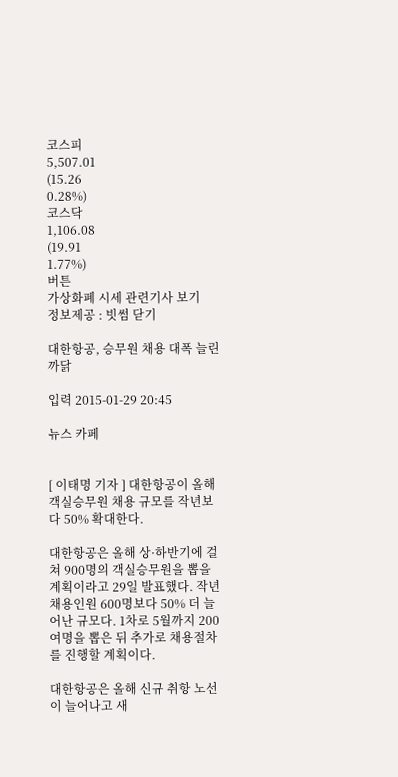코스피
5,507.01
(15.26
0.28%)
코스닥
1,106.08
(19.91
1.77%)
버튼
가상화폐 시세 관련기사 보기
정보제공 : 빗썸 닫기

대한항공, 승무원 채용 대폭 늘린 까닭

입력 2015-01-29 20:45

뉴스 카페


[ 이태명 기자 ] 대한항공이 올해 객실승무원 채용 규모를 작년보다 50% 확대한다.

대한항공은 올해 상·하반기에 걸쳐 900명의 객실승무원을 뽑을 계획이라고 29일 발표했다. 작년 채용인원 600명보다 50% 더 늘어난 규모다. 1차로 5월까지 200여명을 뽑은 뒤 추가로 채용절차를 진행할 계획이다.

대한항공은 올해 신규 취항 노선이 늘어나고 새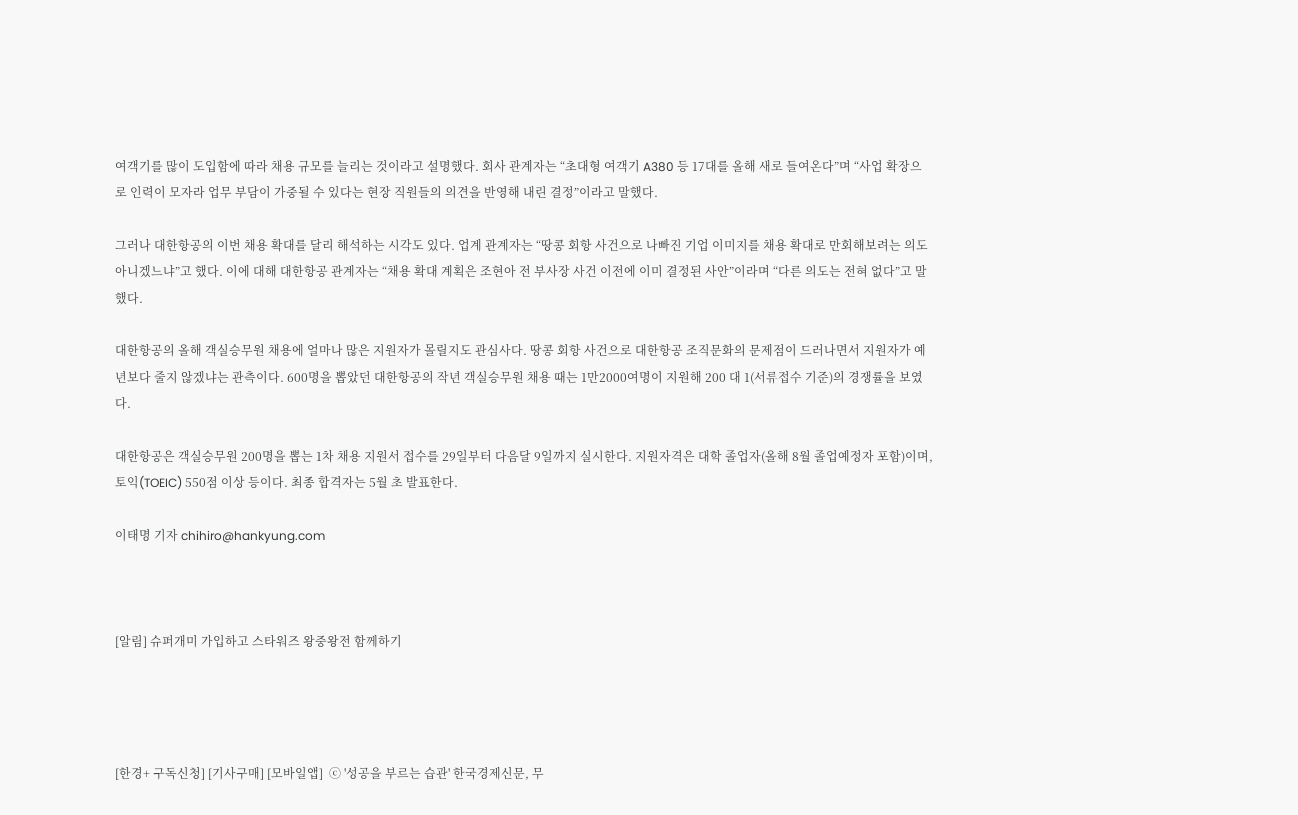여객기를 많이 도입함에 따라 채용 규모를 늘리는 것이라고 설명했다. 회사 관계자는 “초대형 여객기 A380 등 17대를 올해 새로 들여온다”며 “사업 확장으로 인력이 모자라 업무 부담이 가중될 수 있다는 현장 직원들의 의견을 반영해 내린 결정”이라고 말했다.

그러나 대한항공의 이번 채용 확대를 달리 해석하는 시각도 있다. 업계 관계자는 “땅콩 회항 사건으로 나빠진 기업 이미지를 채용 확대로 만회해보려는 의도 아니겠느냐”고 했다. 이에 대해 대한항공 관계자는 “채용 확대 계획은 조현아 전 부사장 사건 이전에 이미 결정된 사안”이라며 “다른 의도는 전혀 없다”고 말했다.

대한항공의 올해 객실승무원 채용에 얼마나 많은 지원자가 몰릴지도 관심사다. 땅콩 회항 사건으로 대한항공 조직문화의 문제점이 드러나면서 지원자가 예년보다 줄지 않겠냐는 관측이다. 600명을 뽑았던 대한항공의 작년 객실승무원 채용 때는 1만2000여명이 지원해 200 대 1(서류접수 기준)의 경쟁률을 보였다.

대한항공은 객실승무원 200명을 뽑는 1차 채용 지원서 접수를 29일부터 다음달 9일까지 실시한다. 지원자격은 대학 졸업자(올해 8월 졸업예정자 포함)이며, 토익(TOEIC) 550점 이상 등이다. 최종 합격자는 5월 초 발표한다.

이태명 기자 chihiro@hankyung.com



[알림] 슈퍼개미 가입하고 스타워즈 왕중왕전 함께하기




[한경+ 구독신청] [기사구매] [모바일앱]  ⓒ '성공을 부르는 습관' 한국경제신문, 무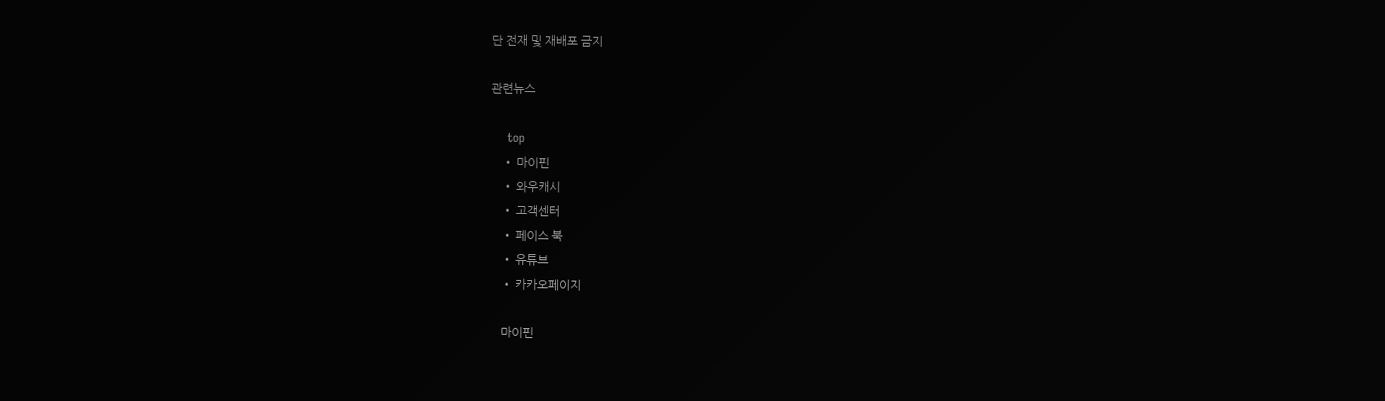단 전재 및 재배포 금지

관련뉴스

    top
    • 마이핀
    • 와우캐시
    • 고객센터
    • 페이스 북
    • 유튜브
    • 카카오페이지

    마이핀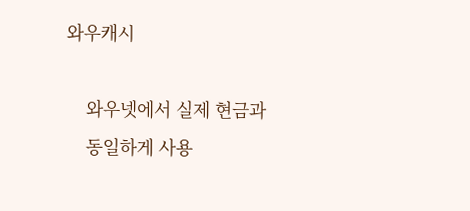와우캐시

    와우넷에서 실제 현금과
    동일하게 사용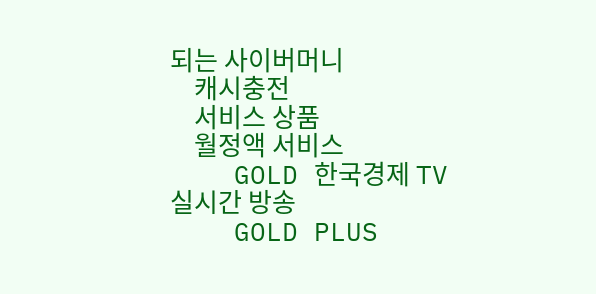되는 사이버머니
    캐시충전
    서비스 상품
    월정액 서비스
    GOLD 한국경제 TV 실시간 방송
    GOLD PLUS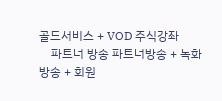골드서비스 + VOD 주식강좌
    파트너 방송 파트너방송 + 녹화방송 + 회원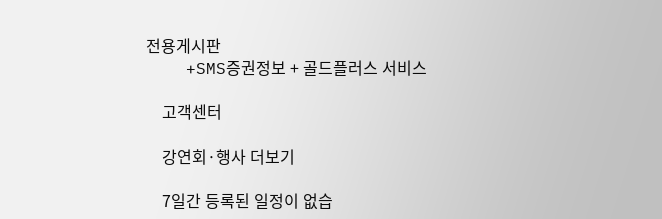전용게시판
    +SMS증권정보 + 골드플러스 서비스

    고객센터

    강연회·행사 더보기

    7일간 등록된 일정이 없습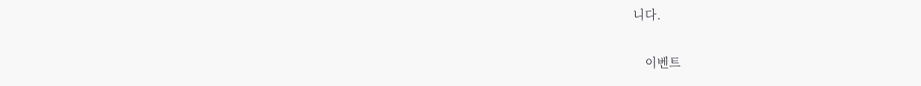니다.

    이벤트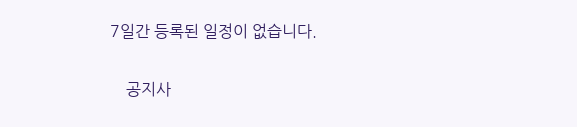7일간 등록된 일정이 없습니다.

    공지사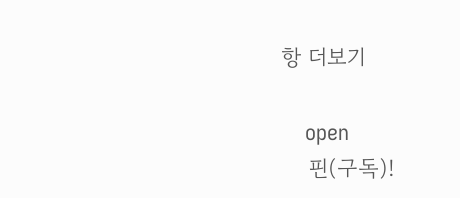항 더보기

    open
    핀(구독)!